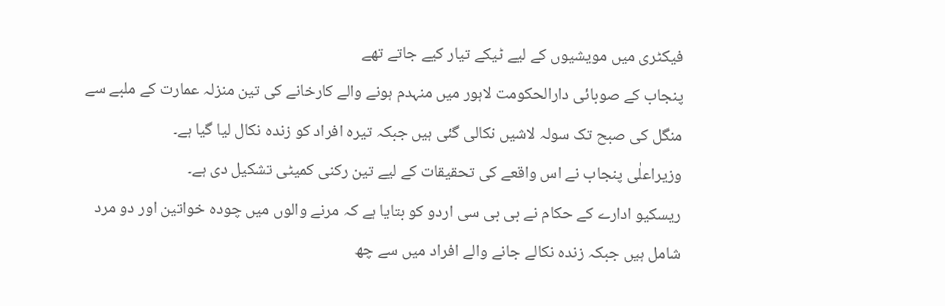فیکٹری میں مویشیوں کے لیے ٹیکے تیار کیے جاتے تھے
پنجاب کے صوبائی دارالحکومت لاہور میں منہدم ہونے والے کارخانے کی تین منزلہ عمارت کے ملبے سے منگل کی صبح تک سولہ لاشیں نکالی گئی ہیں جبکہ تیرہ افراد کو زندہ نکال لیا گیا ہے۔
وزیراعلٰی پنجاب نے اس واقعے کی تحقیقات کے لیے تین رکنی کمیٹی تشکیل دی ہے۔
ریسکیو ادارے کے حکام نے بی بی سی اردو کو بتایا ہے کہ مرنے والوں میں چودہ خواتین اور دو مرد شامل ہیں جبکہ زندہ نکالے جانے والے افراد میں سے چھ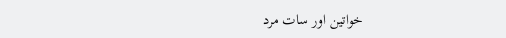خواتین اور سات مرد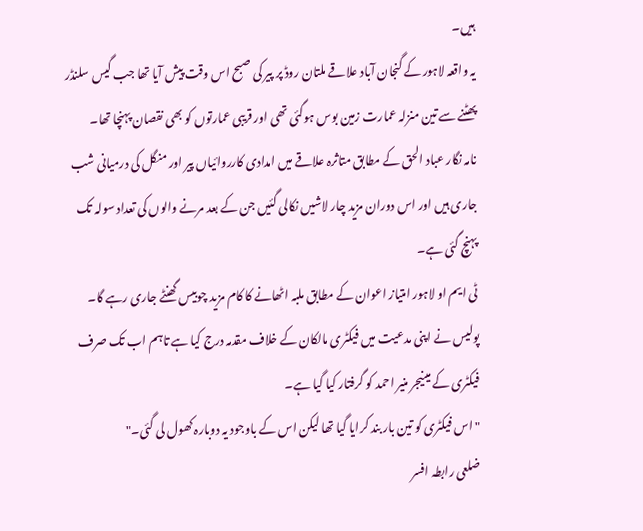ہیں۔
یہ واقعہ لاہور کے گنجان آباد علاقے ملتان روڈ پر پیر کی صبح اس وقت پیش آیا تھا جب گیس سلنڈر پھٹنے سے تین منزلہ عمارت زمین بوس ہوگئی تھی اور قریبی عمارتوں کو بھی نقصان پہنچا تھا۔
نامہ نگار عباد الحق کے مطابق متاثرہ علاقے میں امدادی کارروائیاں پیر اور منگل کی درمیانی شب جاری ہیں اور اس دوران مزید چار لاشیں نکالی گئیں جن کے بعد مرنے والوں کی تعداد سولہ تک پہنچ گئی ہے۔
ٹی ایم او لاہور امتیاز اعوان کے مطابق ملبہ اٹھانے کا کام مزید چوبیس گھنٹے جاری رہے گا۔
پولیس نے اپنی مدعیت میں فیکٹری مالکان کے خلاف مقدمہ درج کیا ہے تاہم اب تک صرف فیکٹری کے مینیجر منیر احمد کو گرفتار کیا گیا ہے۔
"اس فیکٹری کو تین بار بند کرایا گیا تھا لیکن اس کے باوجود یہ دوبارہ کھول لی گئی۔"
ضلعی رابطہ افسر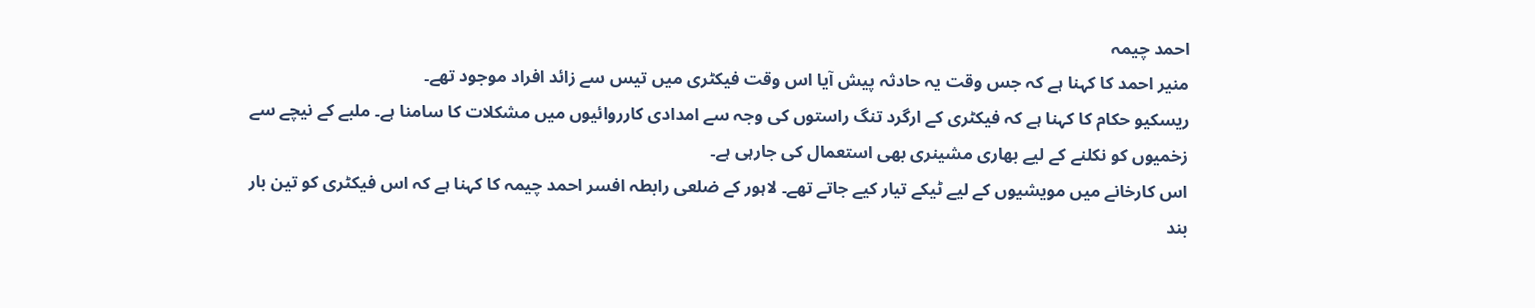احمد چیمہ
منیر احمد کا کہنا ہے کہ جس وقت یہ حادثہ پیش آیا اس وقت فیکٹری میں تیس سے زائد افراد موجود تھے۔
ریسکیو حکام کا کہنا ہے کہ فیکٹری کے ارگرد تنگ راستوں کی وجہ سے امدادی کارروائیوں میں مشکلات کا سامنا ہے۔ ملبے کے نیچے سے زخمیوں کو نکلنے کے لیے بھاری مشینری بھی استعمال کی جارہی ہے۔
اس کارخانے میں مویشیوں کے لیے ٹیکے تیار کیے جاتے تھے۔ لاہور کے ضلعی رابطہ افسر احمد چیمہ کا کہنا ہے کہ اس فیکٹری کو تین بار بند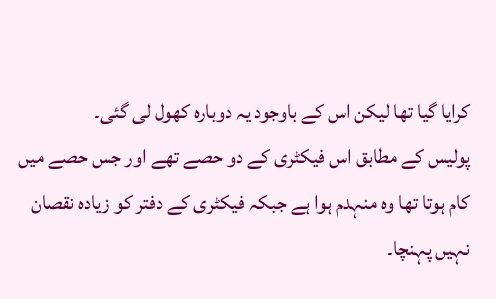کرایا گیا تھا لیکن اس کے باوجود یہ دوبارہ کھول لی گئی۔
پولیس کے مطابق اس فیکٹری کے دو حصے تھے اور جس حصے میں کام ہوتا تھا وہ منہدم ہوا ہے جبکہ فیکٹری کے دفتر کو زیادہ نقصان نہیں پہنچا۔